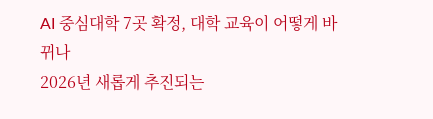AI 중심대학 7곳 확정, 대학 교육이 어떻게 바뀌나
2026년 새롭게 추진되는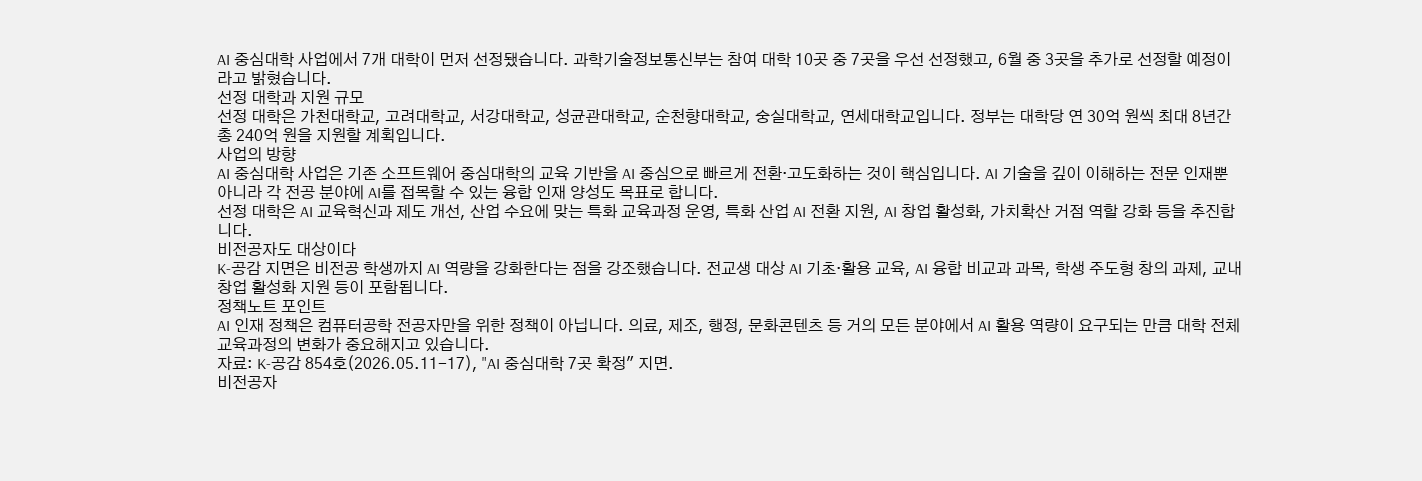AI 중심대학 사업에서 7개 대학이 먼저 선정됐습니다. 과학기술정보통신부는 참여 대학 10곳 중 7곳을 우선 선정했고, 6월 중 3곳을 추가로 선정할 예정이라고 밝혔습니다.
선정 대학과 지원 규모
선정 대학은 가천대학교, 고려대학교, 서강대학교, 성균관대학교, 순천향대학교, 숭실대학교, 연세대학교입니다. 정부는 대학당 연 30억 원씩 최대 8년간 총 240억 원을 지원할 계획입니다.
사업의 방향
AI 중심대학 사업은 기존 소프트웨어 중심대학의 교육 기반을 AI 중심으로 빠르게 전환·고도화하는 것이 핵심입니다. AI 기술을 깊이 이해하는 전문 인재뿐 아니라 각 전공 분야에 AI를 접목할 수 있는 융합 인재 양성도 목표로 합니다.
선정 대학은 AI 교육혁신과 제도 개선, 산업 수요에 맞는 특화 교육과정 운영, 특화 산업 AI 전환 지원, AI 창업 활성화, 가치확산 거점 역할 강화 등을 추진합니다.
비전공자도 대상이다
K-공감 지면은 비전공 학생까지 AI 역량을 강화한다는 점을 강조했습니다. 전교생 대상 AI 기초·활용 교육, AI 융합 비교과 과목, 학생 주도형 창의 과제, 교내 창업 활성화 지원 등이 포함됩니다.
정책노트 포인트
AI 인재 정책은 컴퓨터공학 전공자만을 위한 정책이 아닙니다. 의료, 제조, 행정, 문화콘텐츠 등 거의 모든 분야에서 AI 활용 역량이 요구되는 만큼 대학 전체 교육과정의 변화가 중요해지고 있습니다.
자료: K-공감 854호(2026.05.11-17), "AI 중심대학 7곳 확정" 지면.
비전공자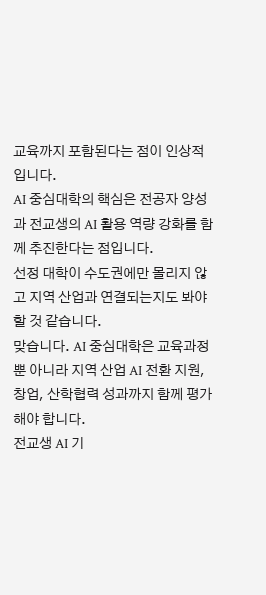교육까지 포함된다는 점이 인상적입니다.
AI 중심대학의 핵심은 전공자 양성과 전교생의 AI 활용 역량 강화를 함께 추진한다는 점입니다.
선정 대학이 수도권에만 몰리지 않고 지역 산업과 연결되는지도 봐야 할 것 같습니다.
맞습니다. AI 중심대학은 교육과정뿐 아니라 지역 산업 AI 전환 지원, 창업, 산학협력 성과까지 함께 평가해야 합니다.
전교생 AI 기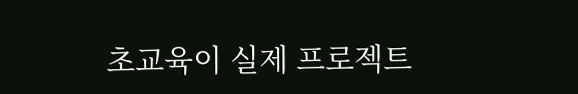초교육이 실제 프로젝트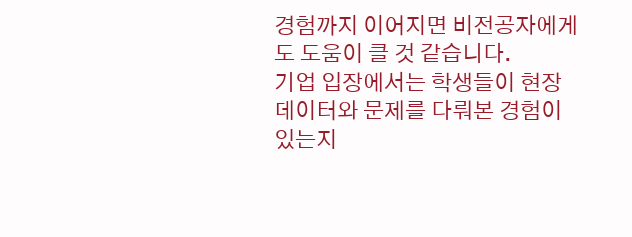경험까지 이어지면 비전공자에게도 도움이 클 것 같습니다.
기업 입장에서는 학생들이 현장 데이터와 문제를 다뤄본 경험이 있는지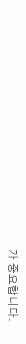가 중요합니다.